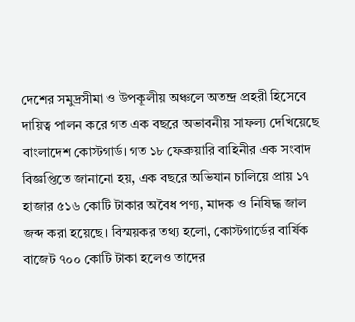দেশের সমুদ্রসীমা ও উপকূলীয় অঞ্চলে অতন্দ্র প্রহরী হিসেবে দায়িত্ব পালন করে গত এক বছরে অভাবনীয় সাফল্য দেখিয়েছে বাংলাদেশ কোস্টগার্ড। গত ১৮ ফেব্রুয়ারি বাহিনীর এক সংবাদ বিজ্ঞপ্তিতে জানানো হয়, এক বছরে অভিযান চালিয়ে প্রায় ১৭ হাজার ৫১৬ কোটি টাকার অবৈধ পণ্য, মাদক ও নিষিদ্ধ জাল জব্দ করা হয়েছে। বিস্ময়কর তথ্য হলো, কোস্টগার্ডের বার্ষিক বাজেট ৭০০ কোটি টাকা হলেও তাদের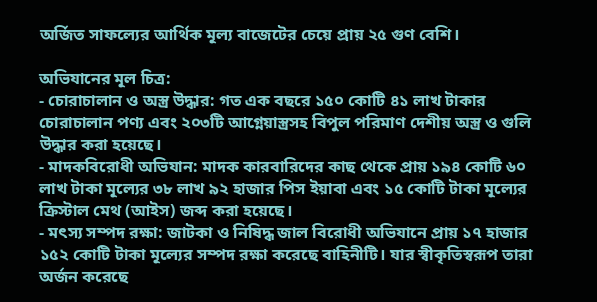অর্জিত সাফল্যের আর্থিক মূল্য বাজেটের চেয়ে প্রায় ২৫ গুণ বেশি।

অভিযানের মূল চিত্র:
- চোরাচালান ও অস্ত্র উদ্ধার: গত এক বছরে ১৫০ কোটি ৪১ লাখ টাকার চোরাচালান পণ্য এবং ২০৩টি আগ্নেয়াস্ত্রসহ বিপুল পরিমাণ দেশীয় অস্ত্র ও গুলি উদ্ধার করা হয়েছে।
- মাদকবিরোধী অভিযান: মাদক কারবারিদের কাছ থেকে প্রায় ১৯৪ কোটি ৬০ লাখ টাকা মূল্যের ৩৮ লাখ ৯২ হাজার পিস ইয়াবা এবং ১৫ কোটি টাকা মূল্যের ক্রিস্টাল মেথ (আইস) জব্দ করা হয়েছে।
- মৎস্য সম্পদ রক্ষা: জাটকা ও নিষিদ্ধ জাল বিরোধী অভিযানে প্রায় ১৭ হাজার ১৫২ কোটি টাকা মূল্যের সম্পদ রক্ষা করেছে বাহিনীটি। যার স্বীকৃতিস্বরূপ তারা অর্জন করেছে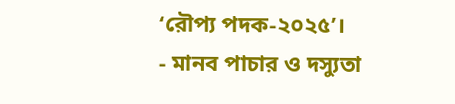‘রৌপ্য পদক-২০২৫’।
- মানব পাচার ও দস্যুতা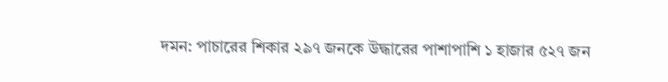দমন: পাচারের শিকার ২৯৭ জনকে উদ্ধারের পাশাপাশি ১ হাজার ৫২৭ জন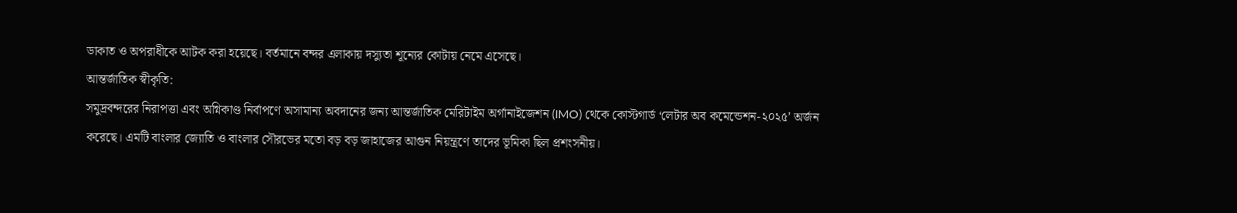ডাকাত ও অপরাধীকে আটক করা হয়েছে। বর্তমানে বন্দর এলাকায় দস্যুতা শূন্যের কোটায় নেমে এসেছে।
আন্তর্জাতিক স্বীকৃতি:
সমুদ্রবন্দরের নিরাপত্তা এবং অগ্নিকাণ্ড নির্বাপণে অসামান্য অবদানের জন্য আন্তর্জাতিক মেরিটাইম অর্গানাইজেশন (IMO) থেকে কোস্টগার্ড ‘লেটার অব কমেন্ডেশন-২০২৫’ অর্জন করেছে। এমটি বাংলার জ্যোতি ও বাংলার সৌরভের মতো বড় বড় জাহাজের আগুন নিয়ন্ত্রণে তাদের ভূমিকা ছিল প্রশংসনীয়।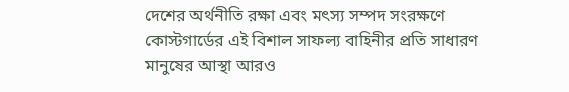দেশের অর্থনীতি রক্ষা এবং মৎস্য সম্পদ সংরক্ষণে কোস্টগার্ডের এই বিশাল সাফল্য বাহিনীর প্রতি সাধারণ মানুষের আস্থা আরও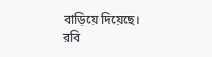বাড়িয়ে দিয়েছে।
রবি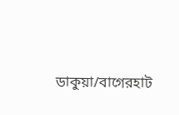ডাকুয়া/বাগেরহাট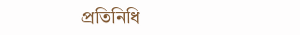প্রতিনিধি